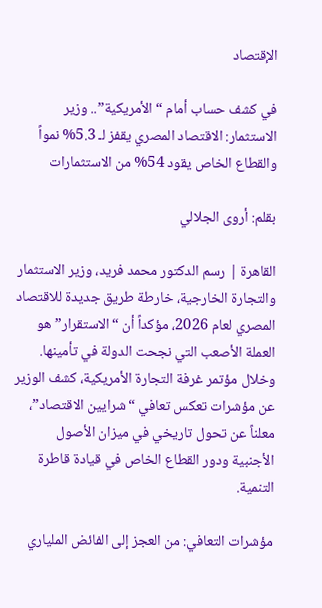الإقتصاد

في كشف حساب أمام “الأمريكية”.. وزير الاستثمار: الاقتصاد المصري يقفز لـ 5.3% نمواً والقطاع الخاص يقود 54% من الاستثمارات

بقلم: أروى الجلالي

القاهرة | رسم الدكتور محمد فريد، وزير الاستثمار والتجارة الخارجية، خارطة طريق جديدة للاقتصاد المصري لعام 2026، مؤكداً أن “الاستقرار” هو العملة الأصعب التي نجحت الدولة في تأمينها. وخلال مؤتمر غرفة التجارة الأمريكية، كشف الوزير عن مؤشرات تعكس تعافي “شرايين الاقتصاد”، معلناً عن تحول تاريخي في ميزان الأصول الأجنبية ودور القطاع الخاص في قيادة قاطرة التنمية.

مؤشرات التعافي: من العجز إلى الفائض الملياري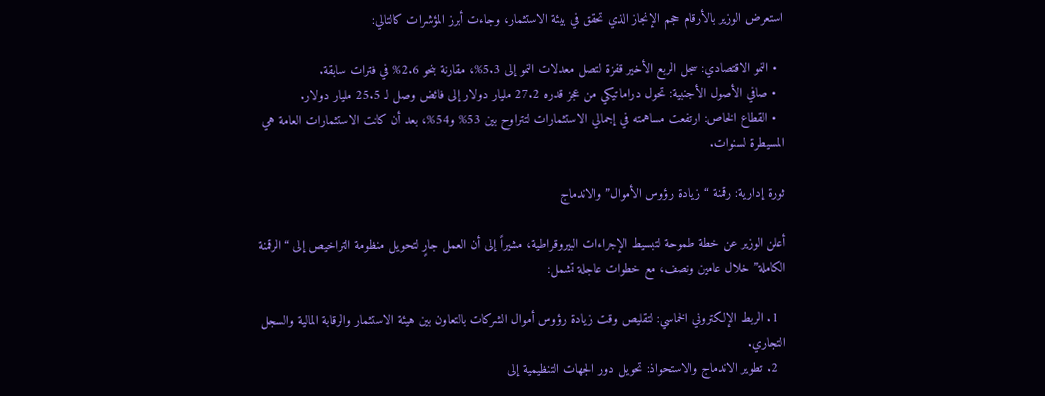استعرض الوزير بالأرقام حجم الإنجاز الذي تحقق في بيئة الاستثمار، وجاءت أبرز المؤشرات كالتالي:

  • النمو الاقتصادي: سجل الربع الأخير قفزة لتصل معدلات النمو إلى 5.3%، مقارنة بنحو 2.6% في فترات سابقة.
  • صافي الأصول الأجنبية: تحول دراماتيكي من عجز قدره 27.2 مليار دولار إلى فائض وصل لـ 25.5 مليار دولار.
  • القطاع الخاص: ارتفعت مساهمته في إجمالي الاستثمارات لتتراوح بين 53% و54%، بعد أن كانت الاستثمارات العامة هي المسيطرة لسنوات.

ثورة إدارية: رقمنة “زيادة رؤوس الأموال” والاندماج

أعلن الوزير عن خطة طموحة لتبسيط الإجراءات البيروقراطية، مشيراً إلى أن العمل جارٍ لتحويل منظومة التراخيص إلى “الرقمنة الكاملة” خلال عامين ونصف، مع خطوات عاجلة تشمل:

  1. الربط الإلكتروني الخماسي: لتقليص وقت زيادة رؤوس أموال الشركات بالتعاون بين هيئة الاستثمار والرقابة المالية والسجل التجاري.
  2. تطوير الاندماج والاستحواذ: تحويل دور الجهات التنظيمية إلى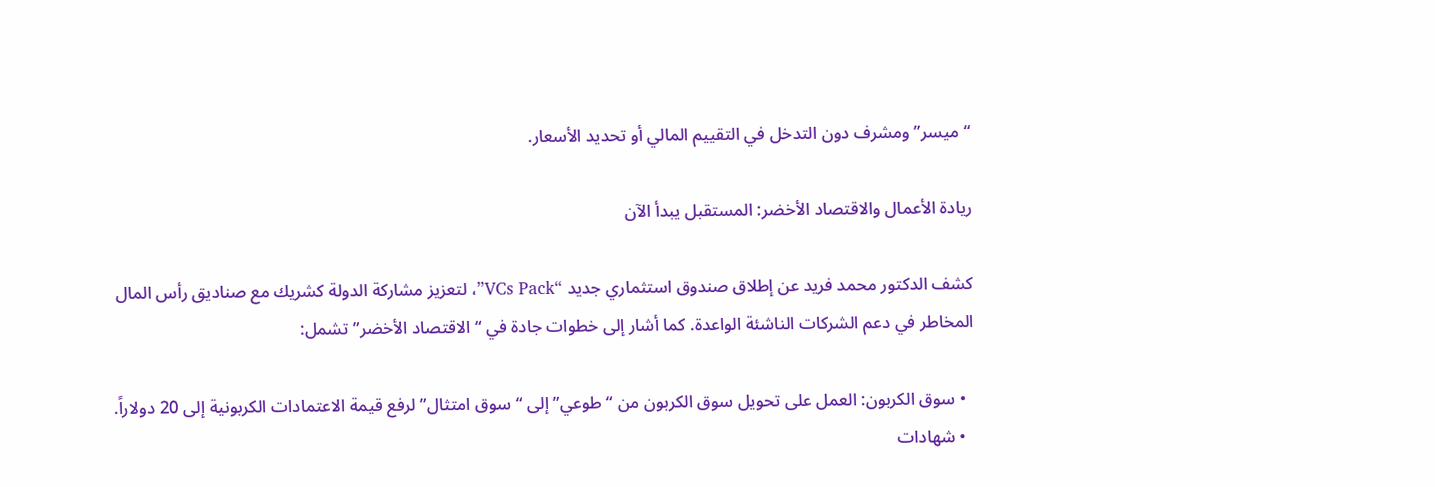“ميسر” ومشرف دون التدخل في التقييم المالي أو تحديد الأسعار.

ريادة الأعمال والاقتصاد الأخضر: المستقبل يبدأ الآن

كشف الدكتور محمد فريد عن إطلاق صندوق استثماري جديد “VCs Pack”، لتعزيز مشاركة الدولة كشريك مع صناديق رأس المال المخاطر في دعم الشركات الناشئة الواعدة. كما أشار إلى خطوات جادة في “الاقتصاد الأخضر” تشمل:

  • سوق الكربون: العمل على تحويل سوق الكربون من “طوعي” إلى “سوق امتثال” لرفع قيمة الاعتمادات الكربونية إلى 20 دولاراً.
  • شهادات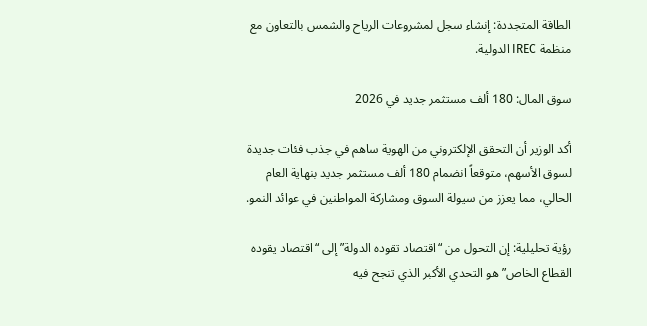الطاقة المتجددة: إنشاء سجل لمشروعات الرياح والشمس بالتعاون مع منظمة IREC الدولية.

سوق المال: 180 ألف مستثمر جديد في 2026

أكد الوزير أن التحقق الإلكتروني من الهوية ساهم في جذب فئات جديدة لسوق الأسهم، متوقعاً انضمام 180 ألف مستثمر جديد بنهاية العام الحالي، مما يعزز من سيولة السوق ومشاركة المواطنين في عوائد النمو.

رؤية تحليلية: إن التحول من “اقتصاد تقوده الدولة” إلى “اقتصاد يقوده القطاع الخاص” هو التحدي الأكبر الذي تنجح فيه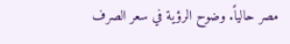مصر حالياً. وضوح الرؤية في سعر الصرف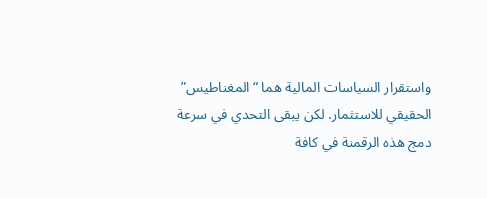واستقرار السياسات المالية هما “المغناطيس” الحقيقي للاستثمار. لكن يبقى التحدي في سرعة دمج هذه الرقمنة في كافة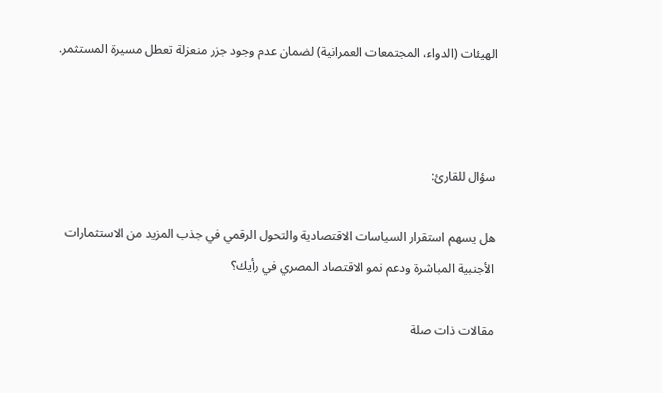الهيئات (الدواء، المجتمعات العمرانية) لضمان عدم وجود جزر منعزلة تعطل مسيرة المستثمر.



سؤال للقارئ:

هل يسهم استقرار السياسات الاقتصادية والتحول الرقمي في جذب المزيد من الاستثمارات الأجنبية المباشرة ودعم نمو الاقتصاد المصري في رأيك؟

مقالات ذات صلة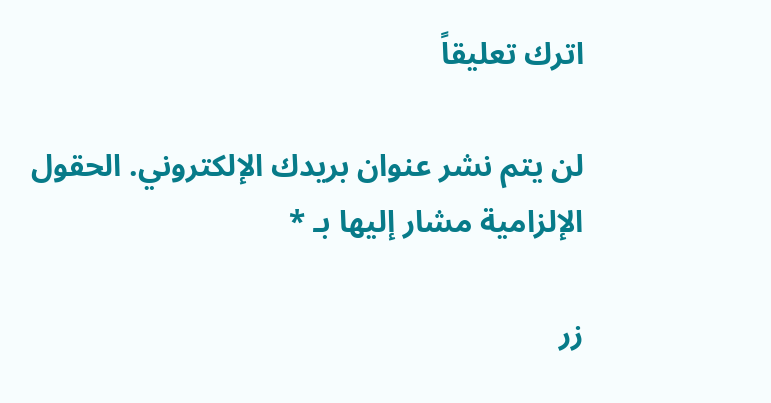اترك تعليقاً

لن يتم نشر عنوان بريدك الإلكتروني. الحقول الإلزامية مشار إليها بـ *

زر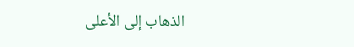الذهاب إلى الأعلى